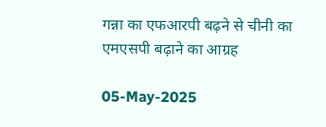गन्ना का एफआरपी बढ़ने से चीनी का एमएसपी बढ़ाने का आग्रह

05-May-2025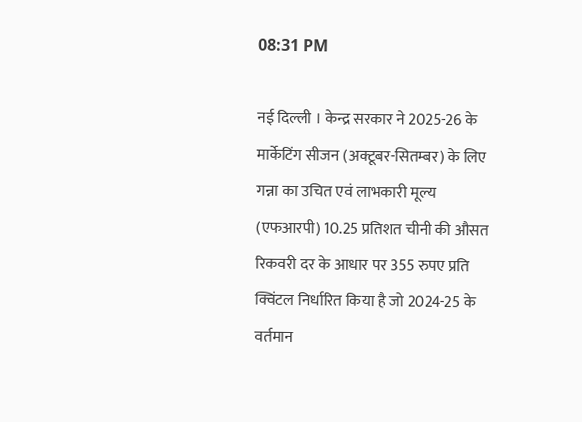08:31 PM

नई दिल्ली । केन्द्र सरकार ने 2025-26 के मार्केटिंग सीजन (अक्टूबर-सितम्बर) के लिए गन्ना का उचित एवं लाभकारी मूल्य (एफआरपी) 10.25 प्रतिशत चीनी की औसत रिकवरी दर के आधार पर 355 रुपए प्रति क्विंटल निर्धारित किया है जो 2024-25 के वर्तमान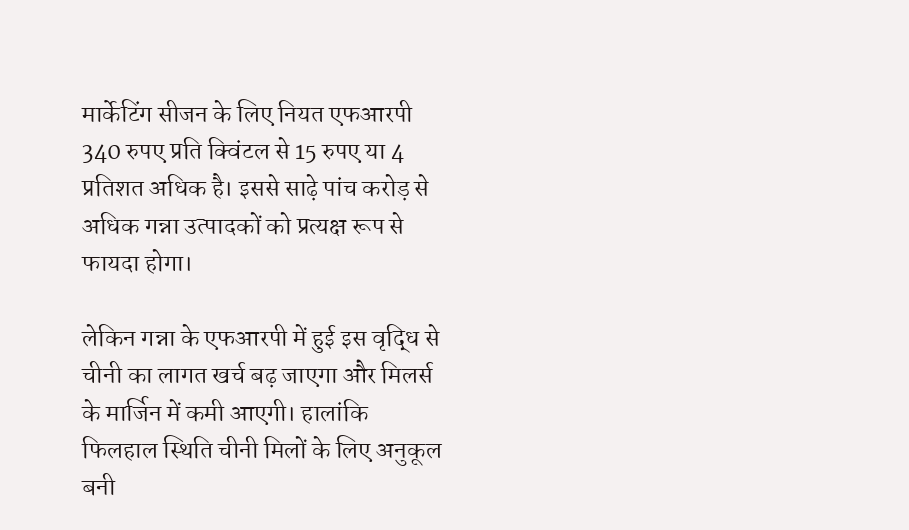मार्केटिंग सीजन के लिए नियत एफआरपी 340 रुपए प्रति क्विंटल से 15 रुपए या 4 प्रतिशत अधिक है। इससे साढ़े पांच करोड़ से अधिक गन्ना उत्पादकों को प्रत्यक्ष रूप से फायदा होगा।

लेकिन गन्ना के एफआरपी में हुई इस वृद्धि से चीनी का लागत खर्च बढ़ जाएगा और मिलर्स के मार्जिन में कमी आएगी। हालांकि फिलहाल स्थिति चीनी मिलों के लिए अनुकूल बनी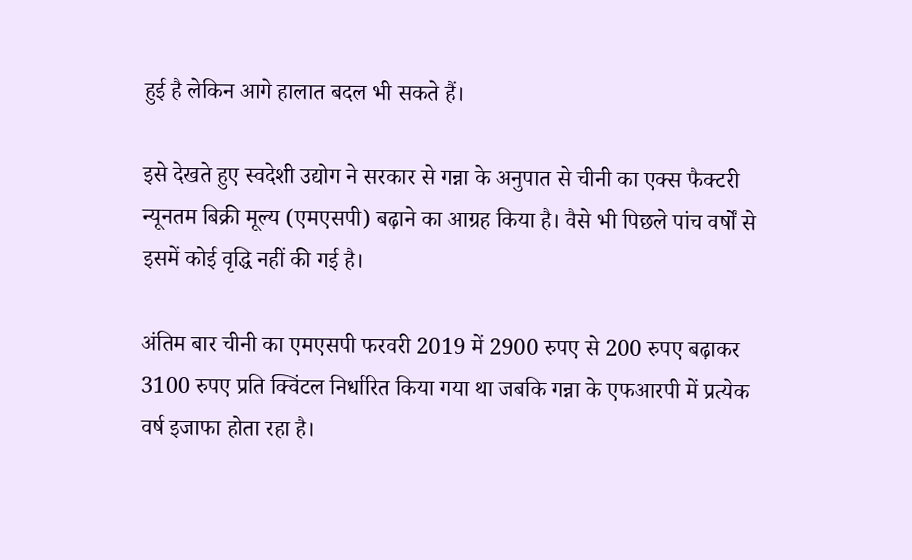हुई है लेकिन आगे हालात बदल भी सकते हैं।

इसे देखते हुए स्वदेशी उद्योग ने सरकार से गन्ना के अनुपात से चीनी का एक्स फैक्टरी न्यूनतम बिक्री मूल्य (एमएसपी) बढ़ाने का आग्रह किया है। वैसे भी पिछले पांच वर्षों से इसमें कोई वृद्धि नहीं की गई है।

अंतिम बार चीनी का एमएसपी फरवरी 2019 में 2900 रुपए से 200 रुपए बढ़ाकर 3100 रुपए प्रति क्विंटल निर्धारित किया गया था जबकि गन्ना के एफआरपी में प्रत्येक वर्ष इजाफा होता रहा है।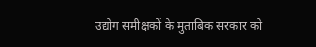उद्योग समीक्षकों के मुताबिक सरकार को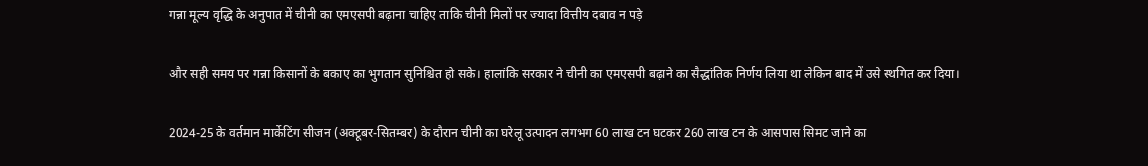गन्ना मूल्य वृद्धि के अनुपात में चीनी का एमएसपी बढ़ाना चाहिए ताकि चीनी मिलों पर ज्यादा वित्तीय दबाव न पड़े

और सही समय पर गन्ना किसानों के बकाए का भुगतान सुनिश्चित हो सके। हालांकि सरकार ने चीनी का एमएसपी बढ़ाने का सैद्धांतिक निर्णय लिया था लेकिन बाद में उसे स्थगित कर दिया।

2024-25 के वर्तमान मार्केटिंग सीजन (अक्टूबर-सितम्बर) के दौरान चीनी का घरेलू उत्पादन लगभग 60 लाख टन घटकर 260 लाख टन के आसपास सिमट जाने का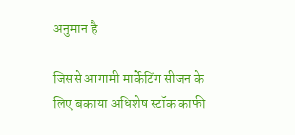अनुमान है

जिससे आगामी मार्केटिंग सीजन के लिए बकाया अधिशेष स्टॉक काफी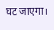घट जाएगा।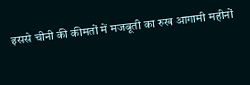इससे चीनी की कीमतों में मजबूती का रुख आगामी महीनों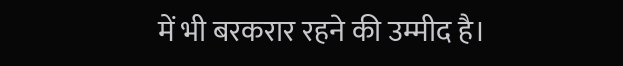में भी बरकरार रहने की उम्मीद है।